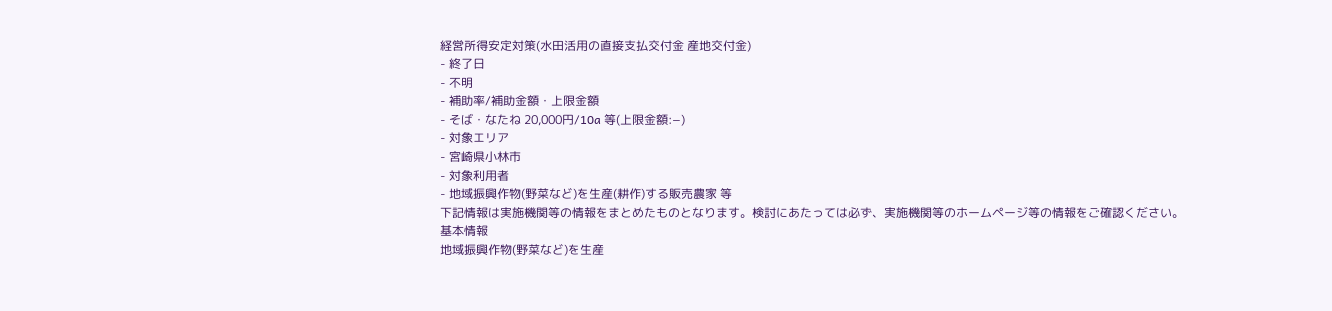経営所得安定対策(水田活用の直接支払交付金 産地交付金)
- 終了日
- 不明
- 補助率/補助金額・上限金額
- そば・なたね 20,000円/10a 等(上限金額:−)
- 対象エリア
- 宮崎県小林市
- 対象利用者
- 地域振興作物(野菜など)を生産(耕作)する販売農家 等
下記情報は実施機関等の情報をまとめたものとなります。検討にあたっては必ず、実施機関等のホームページ等の情報をご確認ください。
基本情報
地域振興作物(野菜など)を生産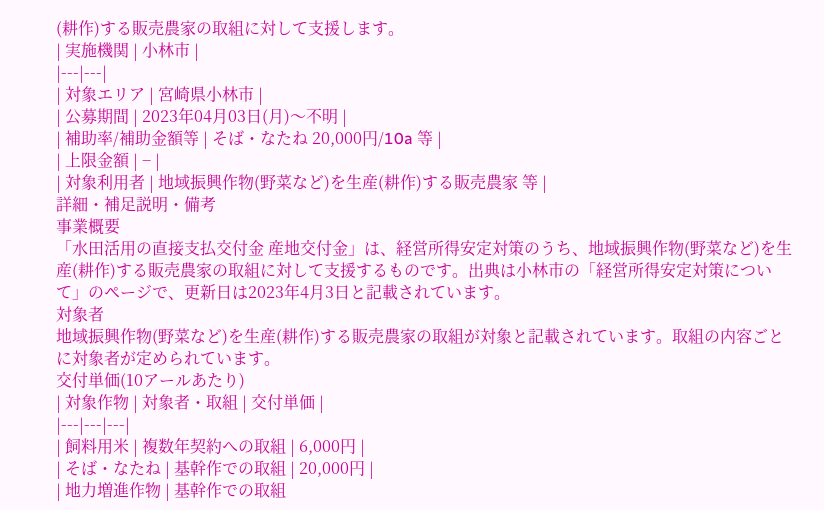(耕作)する販売農家の取組に対して支援します。
| 実施機関 | 小林市 |
|---|---|
| 対象エリア | 宮崎県小林市 |
| 公募期間 | 2023年04月03日(月)〜不明 |
| 補助率/補助金額等 | そば・なたね 20,000円/10a 等 |
| 上限金額 | − |
| 対象利用者 | 地域振興作物(野菜など)を生産(耕作)する販売農家 等 |
詳細・補足説明・備考
事業概要
「水田活用の直接支払交付金 産地交付金」は、経営所得安定対策のうち、地域振興作物(野菜など)を生産(耕作)する販売農家の取組に対して支援するものです。出典は小林市の「経営所得安定対策について」のページで、更新日は2023年4月3日と記載されています。
対象者
地域振興作物(野菜など)を生産(耕作)する販売農家の取組が対象と記載されています。取組の内容ごとに対象者が定められています。
交付単価(10アールあたり)
| 対象作物 | 対象者・取組 | 交付単価 |
|---|---|---|
| 飼料用米 | 複数年契約への取組 | 6,000円 |
| そば・なたね | 基幹作での取組 | 20,000円 |
| 地力増進作物 | 基幹作での取組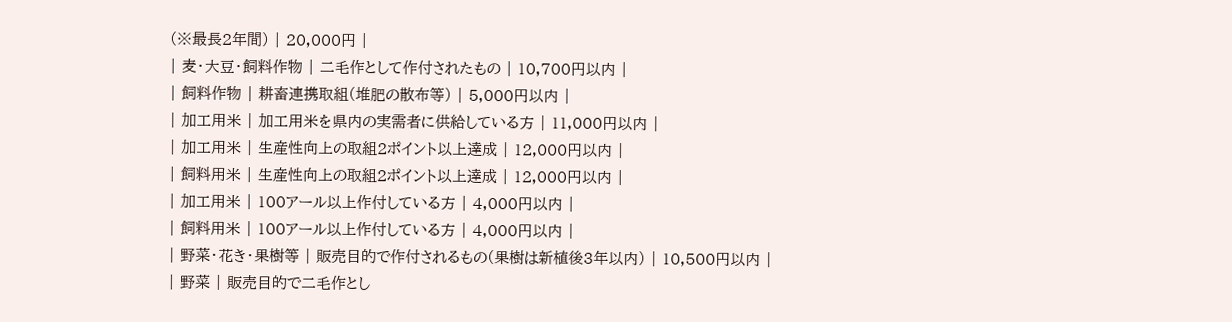(※最長2年間) | 20,000円 |
| 麦・大豆・飼料作物 | 二毛作として作付されたもの | 10,700円以内 |
| 飼料作物 | 耕畜連携取組(堆肥の散布等) | 5,000円以内 |
| 加工用米 | 加工用米を県内の実需者に供給している方 | 11,000円以内 |
| 加工用米 | 生産性向上の取組2ポイント以上達成 | 12,000円以内 |
| 飼料用米 | 生産性向上の取組2ポイント以上達成 | 12,000円以内 |
| 加工用米 | 100アール以上作付している方 | 4,000円以内 |
| 飼料用米 | 100アール以上作付している方 | 4,000円以内 |
| 野菜・花き・果樹等 | 販売目的で作付されるもの(果樹は新植後3年以内) | 10,500円以内 |
| 野菜 | 販売目的で二毛作とし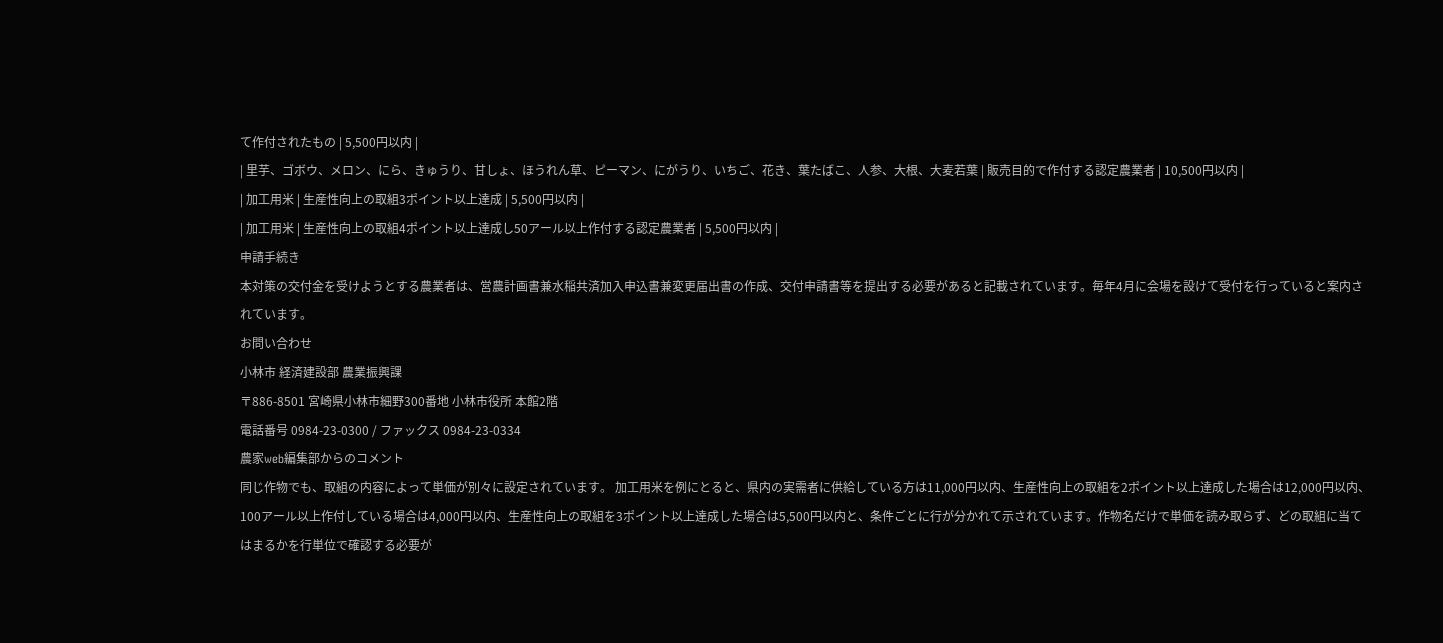て作付されたもの | 5,500円以内 |
| 里芋、ゴボウ、メロン、にら、きゅうり、甘しょ、ほうれん草、ピーマン、にがうり、いちご、花き、葉たばこ、人参、大根、大麦若葉 | 販売目的で作付する認定農業者 | 10,500円以内 |
| 加工用米 | 生産性向上の取組3ポイント以上達成 | 5,500円以内 |
| 加工用米 | 生産性向上の取組4ポイント以上達成し50アール以上作付する認定農業者 | 5,500円以内 |
申請手続き
本対策の交付金を受けようとする農業者は、営農計画書兼水稲共済加入申込書兼変更届出書の作成、交付申請書等を提出する必要があると記載されています。毎年4月に会場を設けて受付を行っていると案内されています。
お問い合わせ
小林市 経済建設部 農業振興課
〒886-8501 宮崎県小林市細野300番地 小林市役所 本館2階
電話番号 0984-23-0300 / ファックス 0984-23-0334
農家web編集部からのコメント
同じ作物でも、取組の内容によって単価が別々に設定されています。 加工用米を例にとると、県内の実需者に供給している方は11,000円以内、生産性向上の取組を2ポイント以上達成した場合は12,000円以内、100アール以上作付している場合は4,000円以内、生産性向上の取組を3ポイント以上達成した場合は5,500円以内と、条件ごとに行が分かれて示されています。作物名だけで単価を読み取らず、どの取組に当てはまるかを行単位で確認する必要が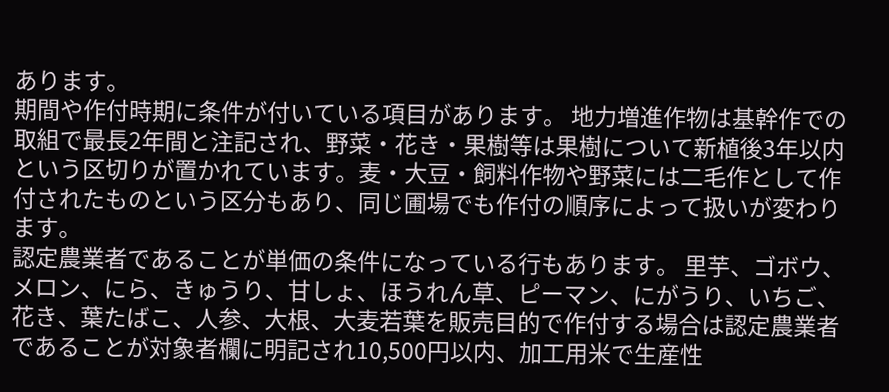あります。
期間や作付時期に条件が付いている項目があります。 地力増進作物は基幹作での取組で最長2年間と注記され、野菜・花き・果樹等は果樹について新植後3年以内という区切りが置かれています。麦・大豆・飼料作物や野菜には二毛作として作付されたものという区分もあり、同じ圃場でも作付の順序によって扱いが変わります。
認定農業者であることが単価の条件になっている行もあります。 里芋、ゴボウ、メロン、にら、きゅうり、甘しょ、ほうれん草、ピーマン、にがうり、いちご、花き、葉たばこ、人参、大根、大麦若葉を販売目的で作付する場合は認定農業者であることが対象者欄に明記され10,500円以内、加工用米で生産性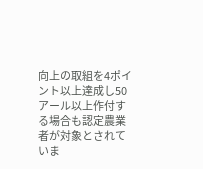向上の取組を4ポイント以上達成し50アール以上作付する場合も認定農業者が対象とされていま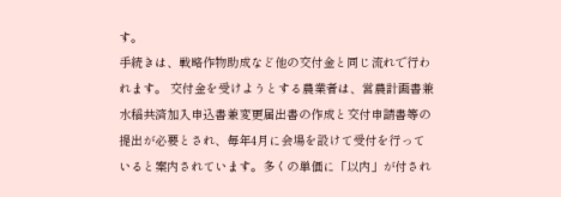す。
手続きは、戦略作物助成など他の交付金と同じ流れで行われます。 交付金を受けようとする農業者は、営農計画書兼水稲共済加入申込書兼変更届出書の作成と交付申請書等の提出が必要とされ、毎年4月に会場を設けて受付を行っていると案内されています。多くの単価に「以内」が付され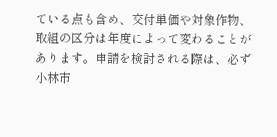ている点も含め、交付単価や対象作物、取組の区分は年度によって変わることがあります。申請を検討される際は、必ず小林市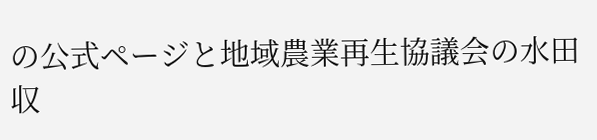の公式ページと地域農業再生協議会の水田収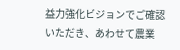益力強化ビジョンでご確認いただき、あわせて農業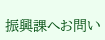振興課へお問い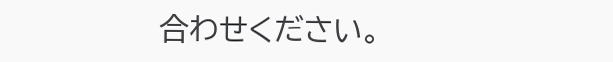合わせください。